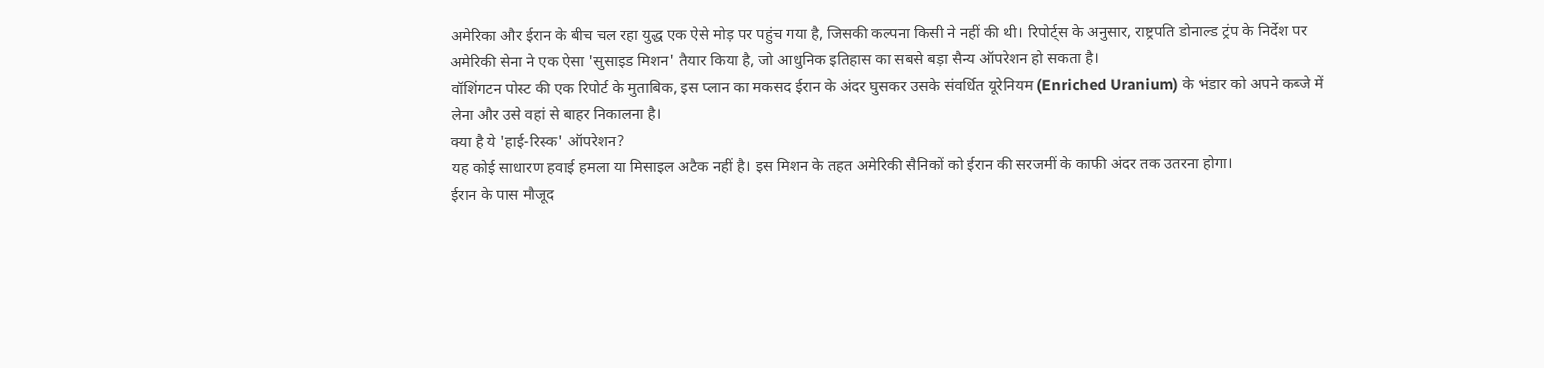अमेरिका और ईरान के बीच चल रहा युद्ध एक ऐसे मोड़ पर पहुंच गया है, जिसकी कल्पना किसी ने नहीं की थी। रिपोर्ट्स के अनुसार, राष्ट्रपति डोनाल्ड ट्रंप के निर्देश पर अमेरिकी सेना ने एक ऐसा 'सुसाइड मिशन' तैयार किया है, जो आधुनिक इतिहास का सबसे बड़ा सैन्य ऑपरेशन हो सकता है।
वॉशिंगटन पोस्ट की एक रिपोर्ट के मुताबिक, इस प्लान का मकसद ईरान के अंदर घुसकर उसके संवर्धित यूरेनियम (Enriched Uranium) के भंडार को अपने कब्जे में लेना और उसे वहां से बाहर निकालना है।
क्या है ये 'हाई-रिस्क' ऑपरेशन?
यह कोई साधारण हवाई हमला या मिसाइल अटैक नहीं है। इस मिशन के तहत अमेरिकी सैनिकों को ईरान की सरजमीं के काफी अंदर तक उतरना होगा।
ईरान के पास मौजूद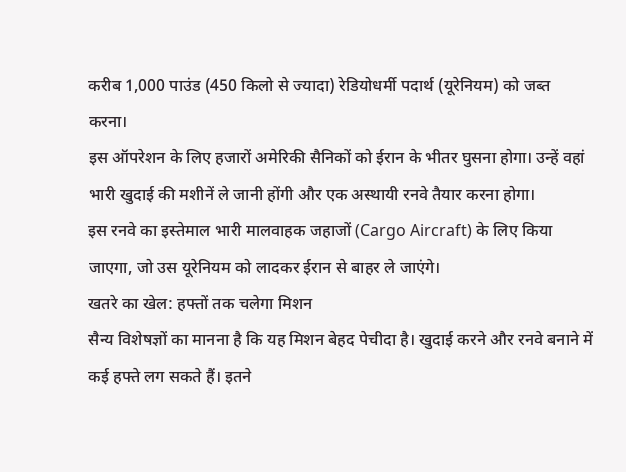करीब 1,000 पाउंड (450 किलो से ज्यादा) रेडियोधर्मी पदार्थ (यूरेनियम) को जब्त करना।
इस ऑपरेशन के लिए हजारों अमेरिकी सैनिकों को ईरान के भीतर घुसना होगा। उन्हें वहां भारी खुदाई की मशीनें ले जानी होंगी और एक अस्थायी रनवे तैयार करना होगा।
इस रनवे का इस्तेमाल भारी मालवाहक जहाजों (Cargo Aircraft) के लिए किया जाएगा, जो उस यूरेनियम को लादकर ईरान से बाहर ले जाएंगे।
खतरे का खेल: हफ्तों तक चलेगा मिशन
सैन्य विशेषज्ञों का मानना है कि यह मिशन बेहद पेचीदा है। खुदाई करने और रनवे बनाने में कई हफ्ते लग सकते हैं। इतने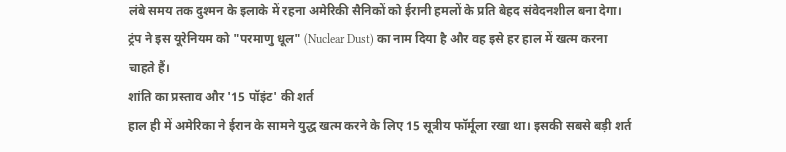लंबे समय तक दुश्मन के इलाके में रहना अमेरिकी सैनिकों को ईरानी हमलों के प्रति बेहद संवेदनशील बना देगा। ट्रंप ने इस यूरेनियम को "परमाणु धूल" (Nuclear Dust) का नाम दिया है और वह इसे हर हाल में खत्म करना चाहते हैं।
शांति का प्रस्ताव और '15 पॉइंट' की शर्त
हाल ही में अमेरिका ने ईरान के सामने युद्ध खत्म करने के लिए 15 सूत्रीय फॉर्मूला रखा था। इसकी सबसे बड़ी शर्त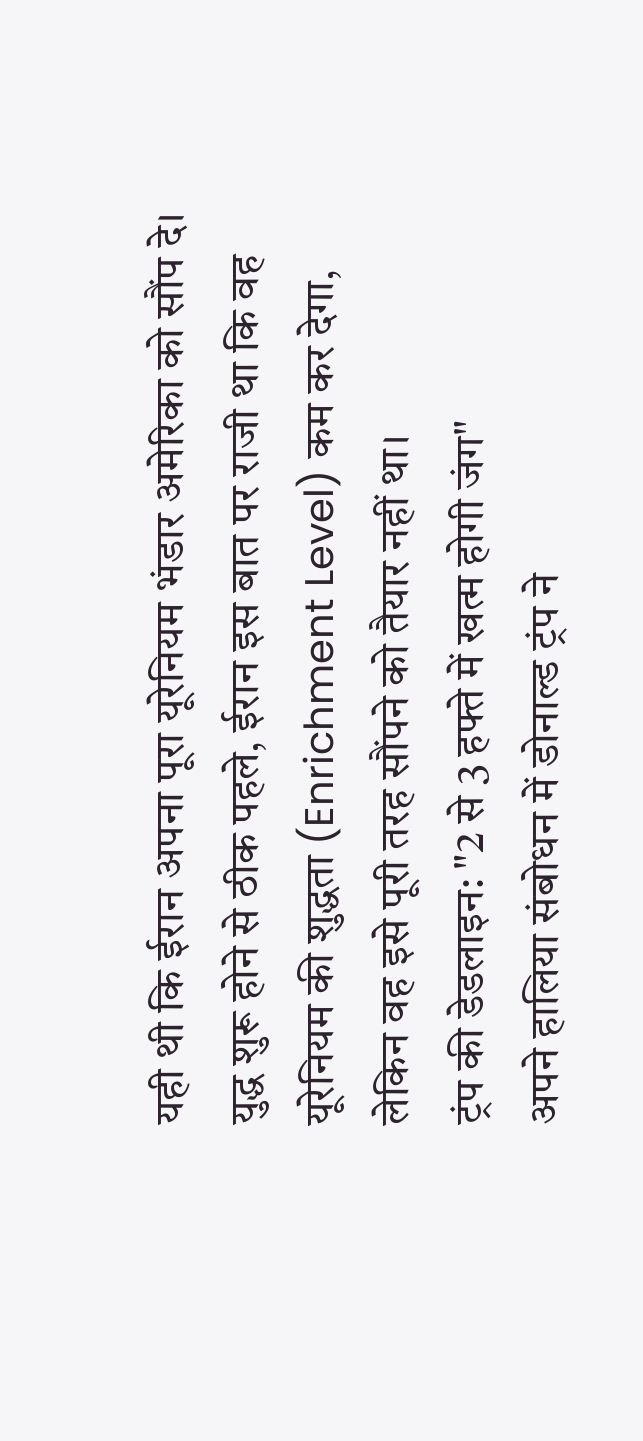यही थी कि ईरान अपना पूरा यूरेनियम भंडार अमेरिका को सौंप दे।
युद्ध शुरू होने से ठीक पहले, ईरान इस बात पर राजी था कि वह यूरेनियम की शुद्धता (Enrichment Level) कम कर देगा, लेकिन वह इसे पूरी तरह सौंपने को तैयार नहीं था।
ट्रंप की डेडलाइन: "2 से 3 हफ्ते में खत्म होगी जंग"
अपने हालिया संबोधन में डोनाल्ड ट्रंप ने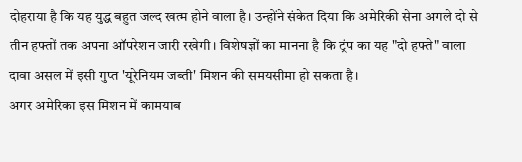दोहराया है कि यह युद्ध बहुत जल्द खत्म होने वाला है। उन्होंने संकेत दिया कि अमेरिकी सेना अगले दो से तीन हफ्तों तक अपना ऑपरेशन जारी रखेगी। विशेषज्ञों का मानना है कि ट्रंप का यह "दो हफ्ते" वाला दावा असल में इसी गुप्त 'यूरेनियम जब्ती' मिशन की समयसीमा हो सकता है।
अगर अमेरिका इस मिशन में कामयाब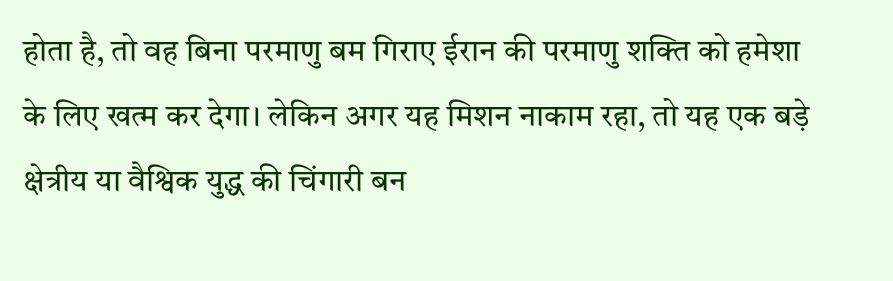होता है, तो वह बिना परमाणु बम गिराए ईरान की परमाणु शक्ति को हमेशा के लिए खत्म कर देगा। लेकिन अगर यह मिशन नाकाम रहा, तो यह एक बड़े क्षेत्रीय या वैश्विक युद्ध की चिंगारी बन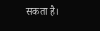सकता है।